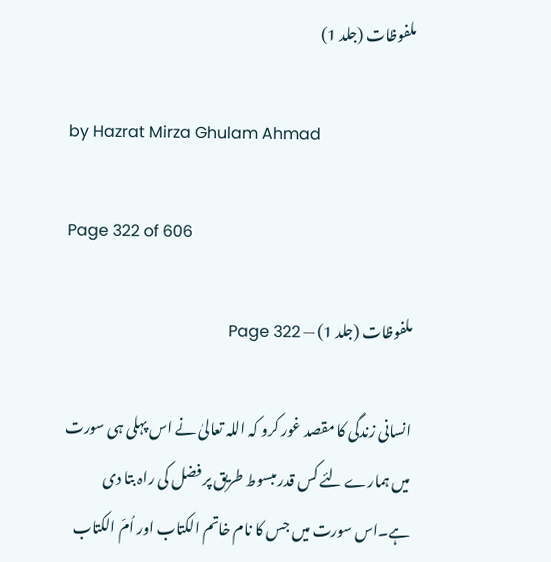ملفوظات (جلد 1)

by Hazrat Mirza Ghulam Ahmad

Page 322 of 606

ملفوظات (جلد 1) — Page 322

انسانی زندگی کا مقصد غور کرو کہ اللہ تعالیٰ نے اس پہلی ہی سورت میں ہمارے لئے کس قدر مبسوط طریق پر فضل کی راہ بتا دی ہے۔اس سورت میں جس کا نام خاتم الکتاب اور اُمّ الکتاب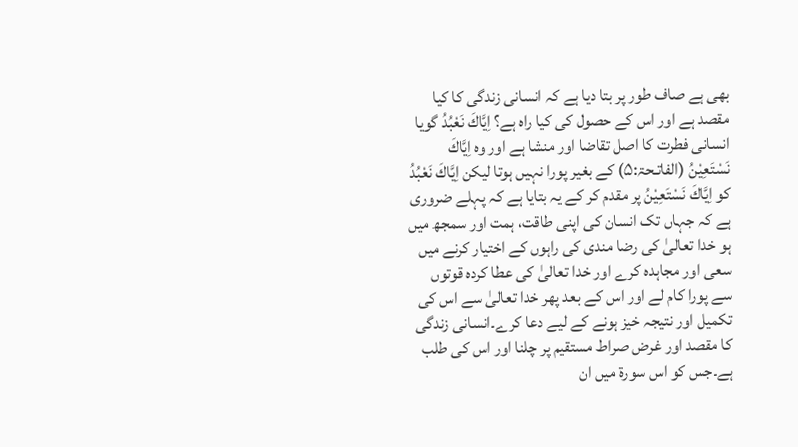بھی ہے صاف طور پر بتا دیا ہے کہ انسانی زندگی کا کیا مقصد ہے اور اس کے حصول کی کیا راہ ہے؟ اِيَّاكَ نَعْبُدُ گویا انسانی فطرت کا اصل تقاضا اور منشا ہے اور وہ اِيَّاكَ نَسْتَعِيْنُ (الفاتـحۃ:۵) کے بغیر پورا نہیں ہوتا لیکن اِيَّاكَ نَعْبُدُ کو اِيَّاكَ نَسْتَعِيْنُ پر مقدم کر کے یہ بتایا ہے کہ پہلے ضروری ہے کہ جہاں تک انسان کی اپنی طاقت، ہمت اور سمجھ میں ہو خدا تعالیٰ کی رضا مندی کی راہوں کے اختیار کرنے میں سعی اور مجاہدہ کرے اور خدا تعالیٰ کی عطا کردہ قوتوں سے پورا کام لے اور اس کے بعد پھر خدا تعالیٰ سے اس کی تکمیل اور نتیجہ خیز ہونے کے لیے دعا کرے۔انسانی زندگی کا مقصد اور غرض صراط مستقیم پر چلنا اور اس کی طلب ہے۔جس کو اس سورۃ میں ان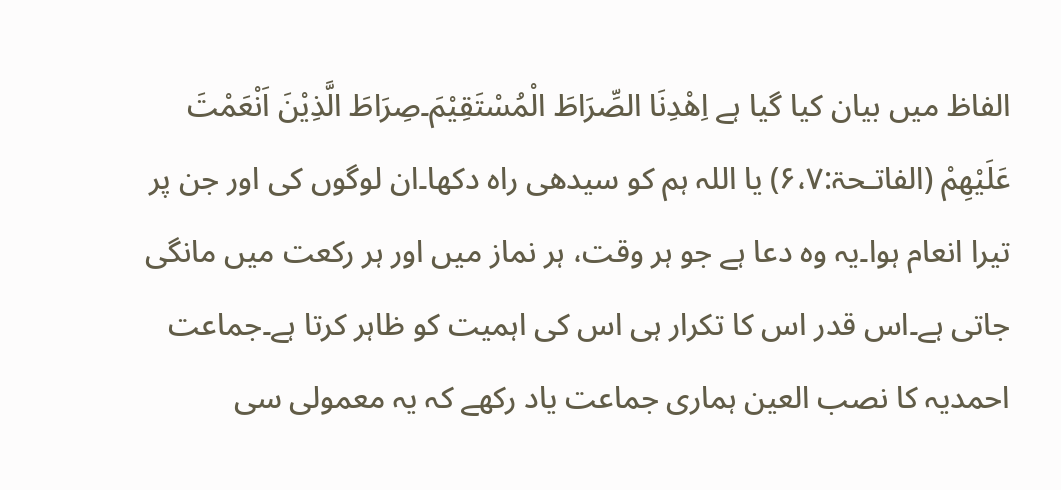الفاظ میں بیان کیا گیا ہے اِهْدِنَا الصِّرَاطَ الْمُسْتَقِيْمَ۔صِرَاطَ الَّذِيْنَ اَنْعَمْتَ عَلَيْهِمْ (الفاتـحۃ:۶،۷) یا اللہ ہم کو سیدھی راہ دکھا۔ان لوگوں کی اور جن پر تیرا انعام ہوا۔یہ وہ دعا ہے جو ہر وقت، ہر نماز میں اور ہر رکعت میں مانگی جاتی ہے۔اس قدر اس کا تکرار ہی اس کی اہمیت کو ظاہر کرتا ہے۔جماعت احمدیہ کا نصب العین ہماری جماعت یاد رکھے کہ یہ معمولی سی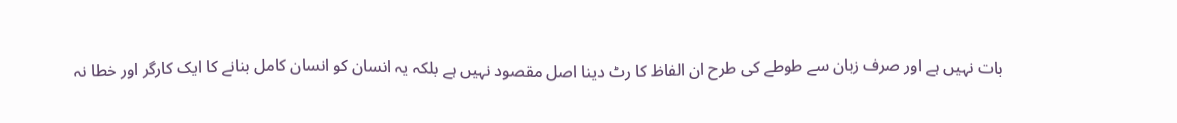بات نہیں ہے اور صرف زبان سے طوطے کی طرح ان الفاظ کا رٹ دینا اصل مقصود نہیں ہے بلکہ یہ انسان کو انسان کامل بنانے کا ایک کارگر اور خطا نہ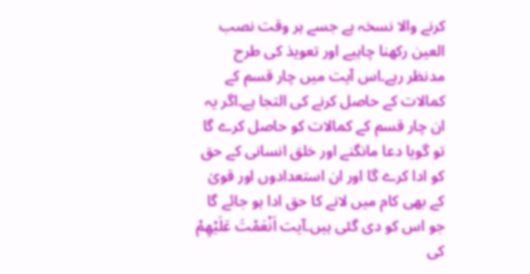کرنے والا نسخہ ہے جسے ہر وقت نصب العین رکھنا چاہیے اور تعویذ کی طرح مدنظر رہے۔اس آیت میں چار قسم کے کمالات کے حاصل کرنے کی التجا ہے۔اگر یہ ان چار قسم کے کمالات کو حاصل کرے گا تو گویا دعا مانگنے اور خلق انسانی کے حق کو ادا کرے گا اور ان استعدادوں اور قویٰ کے بھی کام میں لانے کا حق ادا ہو جائے گا جو اس کو دی گئی ہیں۔آیت اَنْعَمْتَ عَلَيْهِمْ کی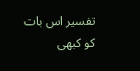تفسیر اس بات کو کبھی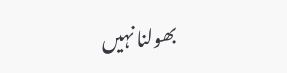بھولنا نہیں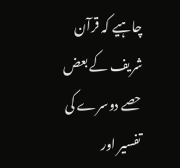چاہیے کہ قرآن شریف کے بعض حصے دوسرے کی تفسیر اور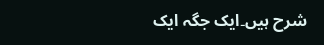شرح ہیں۔ایک جگہ ایک